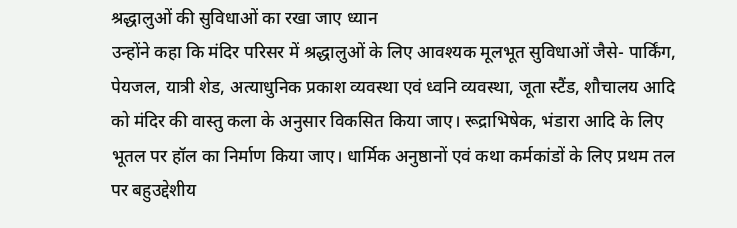श्रद्धालुओं की सुविधाओं का रखा जाए ध्यान
उन्होंने कहा कि मंदिर परिसर में श्रद्धालुओं के लिए आवश्यक मूलभूत सुविधाओं जैसे- पार्किंग, पेयजल, यात्री शेड, अत्याधुनिक प्रकाश व्यवस्था एवं ध्वनि व्यवस्था, जूता स्टैंड, शौचालय आदि को मंदिर की वास्तु कला के अनुसार विकसित किया जाए। रूद्राभिषेक, भंडारा आदि के लिए भूतल पर हॉल का निर्माण किया जाए। धार्मिक अनुष्ठानों एवं कथा कर्मकांडों के लिए प्रथम तल पर बहुउद्देशीय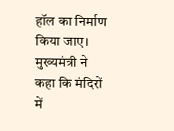हॉल का निर्माण किया जाए।
मुख्यमंत्री ने कहा कि मंदिरों में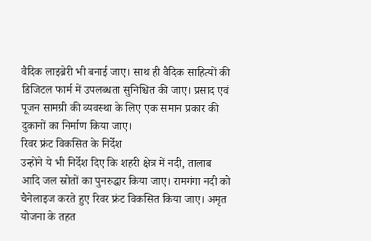वैदिक लाइब्रेरी भी बनाई जाए। साथ ही वैदिक साहित्यों की डिजिटल फार्म में उपलब्धता सुनिश्चित की जाए। प्रसाद एवं पूजन सामग्री की व्यवस्था के लिए एक समान प्रकार की दुकानों का निर्माण किया जाए।
रिवर फ्रंट विकसित के निर्देश
उन्होंने ये भी निर्देश दिए कि शहरी क्षेत्र में नदी, तालाब आदि जल स्रोतों का पुनरुद्धार किया जाए। रामगंगा नदी को चैनेलाइज करते हुए रिवर फ्रंट विकसित किया जाए। अमृत योजना के तहत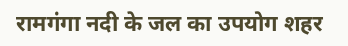रामगंगा नदी के जल का उपयोग शहर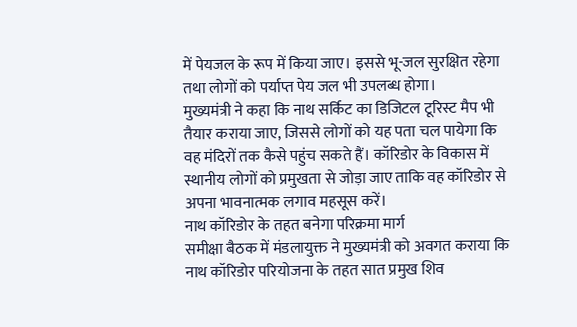में पेयजल के रूप में किया जाए। इससे भू-जल सुरक्षित रहेगा तथा लोगों को पर्याप्त पेय जल भी उपलब्ध होगा।
मुख्यमंत्री ने कहा कि नाथ सर्किट का डिजिटल टूरिस्ट मैप भी तैयार कराया जाए, जिससे लोगों को यह पता चल पायेगा कि वह मंदिरों तक कैसे पहुंच सकते हैं। कॉरिडोर के विकास में स्थानीय लोगों को प्रमुखता से जोड़ा जाए ताकि वह कॉरिडोर से अपना भावनात्मक लगाव महसूस करें।
नाथ कॉरिडोर के तहत बनेगा परिक्रमा मार्ग
समीक्षा बैठक में मंडलायुक्त ने मुख्यमंत्री को अवगत कराया कि नाथ कॉरिडोर परियोजना के तहत सात प्रमुख शिव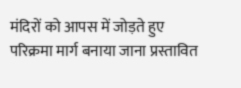मंदिरों को आपस में जोड़ते हुए परिक्रमा मार्ग बनाया जाना प्रस्तावित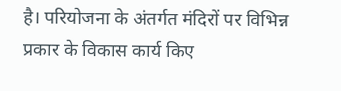है। परियोजना के अंतर्गत मंदिरों पर विभिन्न प्रकार के विकास कार्य किए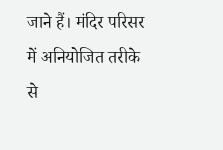जाने हैं। मंदिर परिसर में अनियोजित तरीके से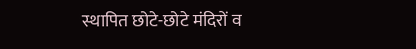स्थापित छोटे-छोटे मंदिरों व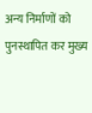अन्य निर्माणों को पुनस्थापित कर मुख्य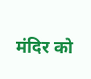मंदिर को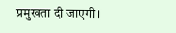प्रमुखता दी जाएगी।